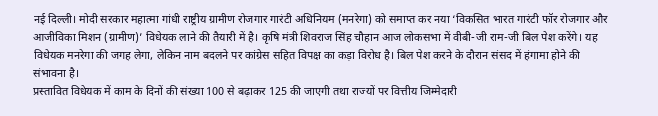नई दिल्ली। मोदी सरकार महात्मा गांधी राष्ट्रीय ग्रामीण रोजगार गारंटी अधिनियम (मनरेगा) को समाप्त कर नया ‘विकसित भारत गारंटी फॉर रोजगार और आजीविका मिशन (ग्रामीण)’ विधेयक लाने की तैयारी में है। कृषि मंत्री शिवराज सिंह चौहान आज लोकसभा में वीबी-जी राम-जी बिल पेश करेंगे। यह विधेयक मनरेगा की जगह लेगा, लेकिन नाम बदलने पर कांग्रेस सहित विपक्ष का कड़ा विरोध है। बिल पेश करने के दौरान संसद में हंगामा होने की संभावना है।
प्रस्तावित विधेयक में काम के दिनों की संख्या 100 से बढ़ाकर 125 की जाएगी तथा राज्यों पर वित्तीय जिम्मेदारी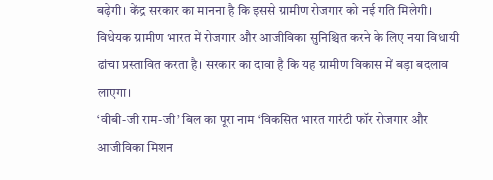बढ़ेगी। केंद्र सरकार का मानना है कि इससे ग्रामीण रोजगार को नई गति मिलेगी। विधेयक ग्रामीण भारत में रोजगार और आजीविका सुनिश्चित करने के लिए नया विधायी ढांचा प्रस्तावित करता है। सरकार का दावा है कि यह ग्रामीण विकास में बड़ा बदलाव लाएगा।
‘वीबी-जी राम-जी’ बिल का पूरा नाम ‘विकसित भारत गारंटी फॉर रोजगार और आजीविका मिशन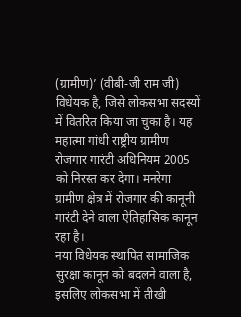(ग्रामीण)’ (वीबी-जी राम जी) विधेयक है, जिसे लोकसभा सदस्यों में वितरित किया जा चुका है। यह महात्मा गांधी राष्ट्रीय ग्रामीण रोजगार गारंटी अधिनियम 2005 को निरस्त कर देगा। मनरेगा ग्रामीण क्षेत्र में रोजगार की कानूनी गारंटी देने वाला ऐतिहासिक कानून रहा है।
नया विधेयक स्थापित सामाजिक सुरक्षा कानून को बदलने वाला है, इसलिए लोकसभा में तीखी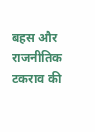बहस और राजनीतिक टकराव की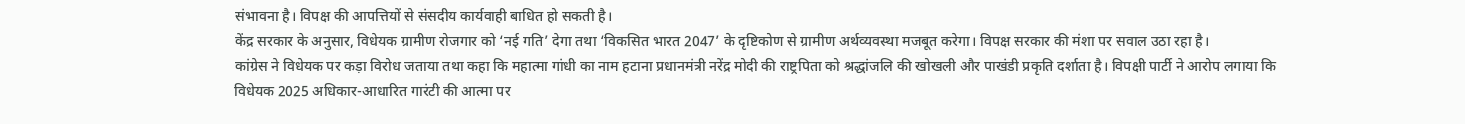संभावना है। विपक्ष की आपत्तियों से संसदीय कार्यवाही बाधित हो सकती है।
केंद्र सरकार के अनुसार, विधेयक ग्रामीण रोजगार को ‘नई गति’ देगा तथा ‘विकसित भारत 2047’ के दृष्टिकोण से ग्रामीण अर्थव्यवस्था मजबूत करेगा। विपक्ष सरकार की मंशा पर सवाल उठा रहा है।
कांग्रेस ने विधेयक पर कड़ा विरोध जताया तथा कहा कि महात्मा गांधी का नाम हटाना प्रधानमंत्री नरेंद्र मोदी की राष्ट्रपिता को श्रद्धांजलि की खोखली और पाखंडी प्रकृति दर्शाता है। विपक्षी पार्टी ने आरोप लगाया कि विधेयक 2025 अधिकार-आधारित गारंटी की आत्मा पर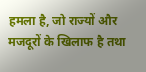हमला है, जो राज्यों और मजदूरों के खिलाफ है तथा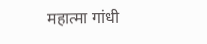महात्मा गांधी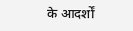के आदर्शों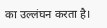का उल्लंघन करता है।